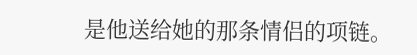是他送给她的那条情侣的项链。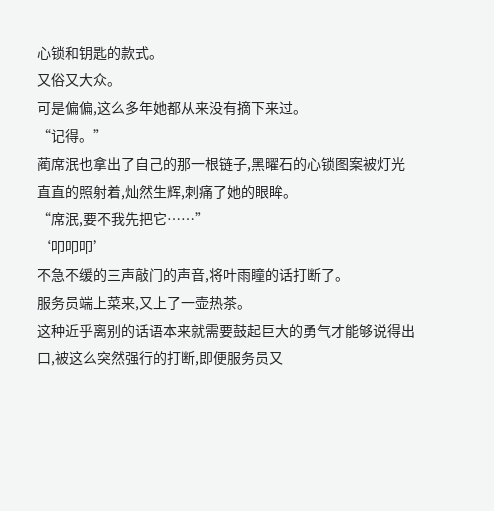心锁和钥匙的款式。
又俗又大众。
可是偏偏,这么多年她都从来没有摘下来过。
“记得。”
蔺席泯也拿出了自己的那一根链子,黑曜石的心锁图案被灯光直直的照射着,灿然生辉,刺痛了她的眼眸。
“席泯,要不我先把它……”
‘叩叩叩’
不急不缓的三声敲门的声音,将叶雨瞳的话打断了。
服务员端上菜来,又上了一壶热茶。
这种近乎离别的话语本来就需要鼓起巨大的勇气才能够说得出口,被这么突然强行的打断,即便服务员又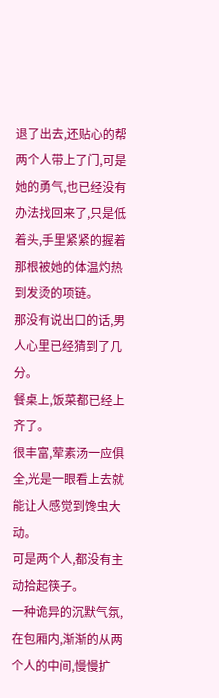退了出去,还贴心的帮两个人带上了门,可是她的勇气,也已经没有办法找回来了,只是低着头,手里紧紧的握着那根被她的体温灼热到发烫的项链。
那没有说出口的话,男人心里已经猜到了几分。
餐桌上,饭菜都已经上齐了。
很丰富,荤素汤一应俱全,光是一眼看上去就能让人感觉到馋虫大动。
可是两个人,都没有主动拾起筷子。
一种诡异的沉默气氛,在包厢内,渐渐的从两个人的中间,慢慢扩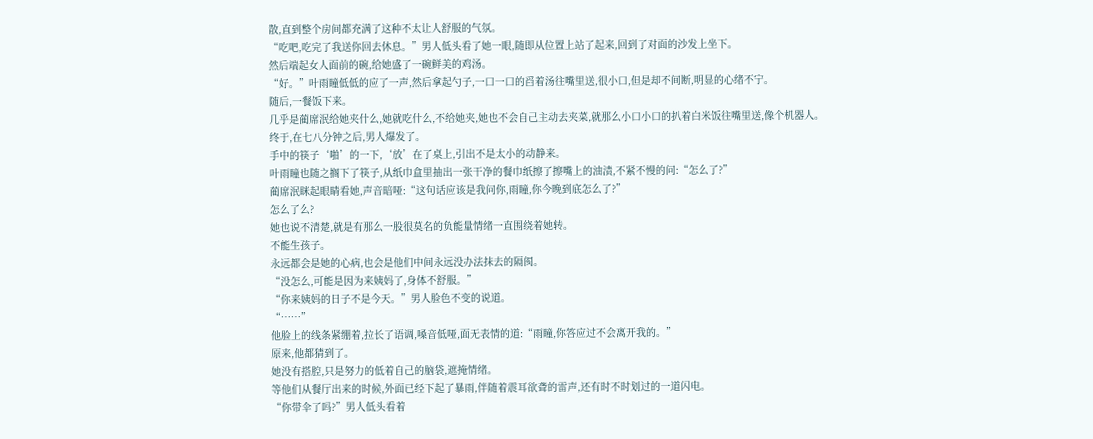散,直到整个房间都充满了这种不太让人舒服的气氛。
“吃吧,吃完了我送你回去休息。”男人低头看了她一眼,随即从位置上站了起来,回到了对面的沙发上坐下。
然后端起女人面前的碗,给她盛了一碗鲜美的鸡汤。
“好。”叶雨瞳低低的应了一声,然后拿起勺子,一口一口的舀着汤往嘴里送,很小口,但是却不间断,明显的心绪不宁。
随后,一餐饭下来。
几乎是蔺席泯给她夹什么,她就吃什么,不给她夹,她也不会自己主动去夹菜,就那么小口小口的扒着白米饭往嘴里送,像个机器人。
终于,在七八分钟之后,男人爆发了。
手中的筷子‘啪’的一下,‘放’在了桌上,引出不是太小的动静来。
叶雨瞳也随之搁下了筷子,从纸巾盒里抽出一张干净的餐巾纸擦了擦嘴上的油渍,不紧不慢的问:“怎么了?”
蔺席泯眯起眼睛看她,声音暗哑:“这句话应该是我问你,雨瞳,你今晚到底怎么了?”
怎么了么?
她也说不清楚,就是有那么一股很莫名的负能量情绪一直围绕着她转。
不能生孩子。
永远都会是她的心病,也会是他们中间永远没办法抹去的隔阂。
“没怎么,可能是因为来姨妈了,身体不舒服。”
“你来姨妈的日子不是今天。”男人脸色不变的说道。
“……”
他脸上的线条紧绷着,拉长了语调,嗓音低哑,面无表情的道:“雨瞳,你答应过不会离开我的。”
原来,他都猜到了。
她没有搭腔,只是努力的低着自己的脑袋,遮掩情绪。
等他们从餐厅出来的时候,外面已经下起了暴雨,伴随着震耳欲聋的雷声,还有时不时划过的一道闪电。
“你带伞了吗?”男人低头看着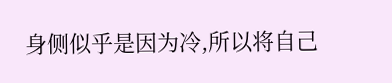身侧似乎是因为冷,所以将自己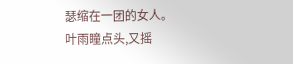瑟缩在一团的女人。
叶雨瞳点头,又摇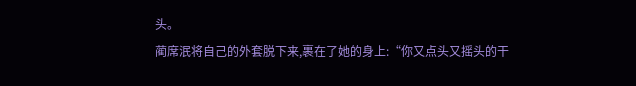头。
蔺席泯将自己的外套脱下来,裹在了她的身上:“你又点头又摇头的干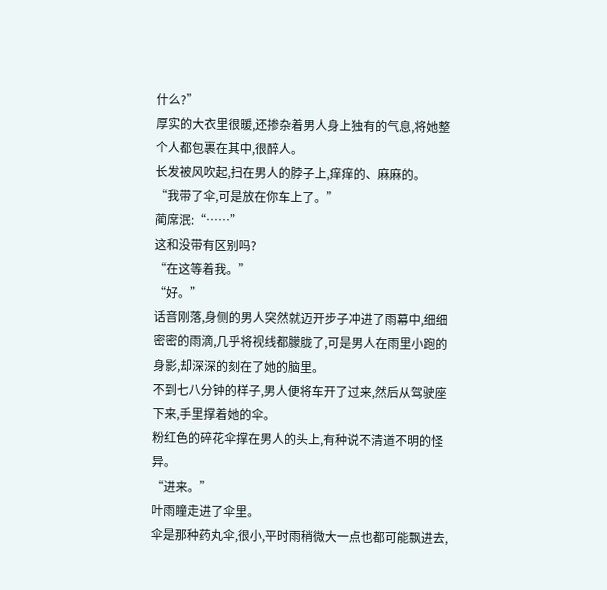什么?”
厚实的大衣里很暖,还掺杂着男人身上独有的气息,将她整个人都包裹在其中,很醉人。
长发被风吹起,扫在男人的脖子上,痒痒的、麻麻的。
“我带了伞,可是放在你车上了。”
蔺席泯:“……”
这和没带有区别吗?
“在这等着我。”
“好。”
话音刚落,身侧的男人突然就迈开步子冲进了雨幕中,细细密密的雨滴,几乎将视线都朦胧了,可是男人在雨里小跑的身影,却深深的刻在了她的脑里。
不到七八分钟的样子,男人便将车开了过来,然后从驾驶座下来,手里撑着她的伞。
粉红色的碎花伞撑在男人的头上,有种说不清道不明的怪异。
“进来。”
叶雨瞳走进了伞里。
伞是那种药丸伞,很小,平时雨稍微大一点也都可能飘进去,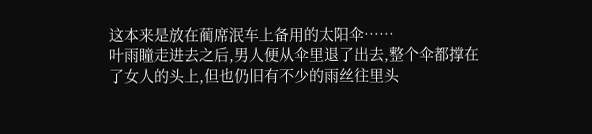这本来是放在蔺席泯车上备用的太阳伞……
叶雨瞳走进去之后,男人便从伞里退了出去,整个伞都撑在了女人的头上,但也仍旧有不少的雨丝往里头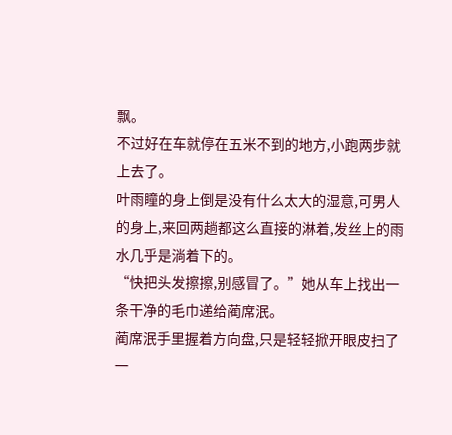飘。
不过好在车就停在五米不到的地方,小跑两步就上去了。
叶雨瞳的身上倒是没有什么太大的湿意,可男人的身上,来回两趟都这么直接的淋着,发丝上的雨水几乎是淌着下的。
“快把头发擦擦,别感冒了。”她从车上找出一条干净的毛巾递给蔺席泯。
蔺席泯手里握着方向盘,只是轻轻掀开眼皮扫了一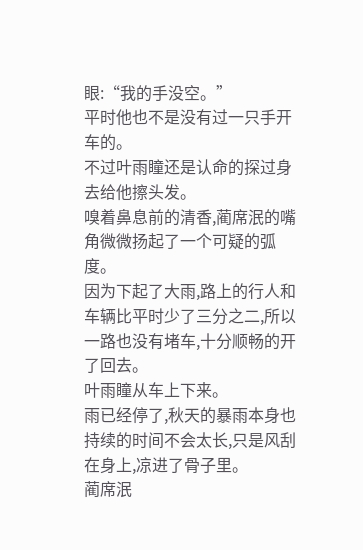眼:“我的手没空。”
平时他也不是没有过一只手开车的。
不过叶雨瞳还是认命的探过身去给他擦头发。
嗅着鼻息前的清香,蔺席泯的嘴角微微扬起了一个可疑的弧度。
因为下起了大雨,路上的行人和车辆比平时少了三分之二,所以一路也没有堵车,十分顺畅的开了回去。
叶雨瞳从车上下来。
雨已经停了,秋天的暴雨本身也持续的时间不会太长,只是风刮在身上,凉进了骨子里。
蔺席泯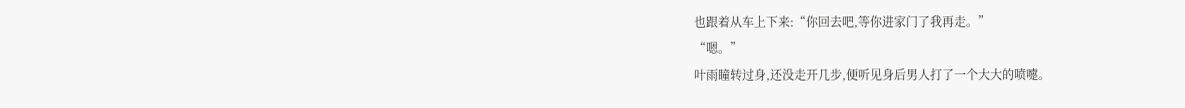也跟着从车上下来:“你回去吧,等你进家门了我再走。”
“嗯。”
叶雨瞳转过身,还没走开几步,便听见身后男人打了一个大大的喷嚏。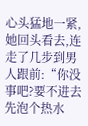心头猛地一紧,她回头看去,连走了几步到男人跟前:“你没事吧?要不进去先泡个热水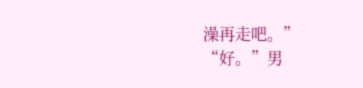澡再走吧。”
“好。”男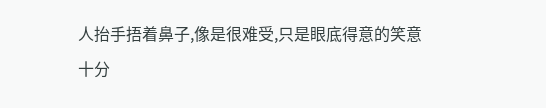人抬手捂着鼻子,像是很难受,只是眼底得意的笑意十分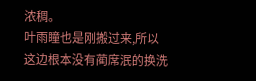浓稠。
叶雨瞳也是刚搬过来,所以这边根本没有蔺席泯的换洗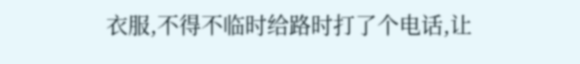衣服,不得不临时给路时打了个电话,让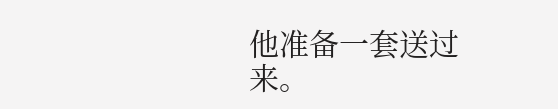他准备一套送过来。